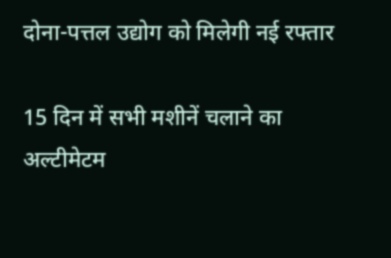दोना-पत्तल उद्योग को मिलेगी नई रफ्तार

15 दिन में सभी मशीनें चलाने का अल्टीमेटम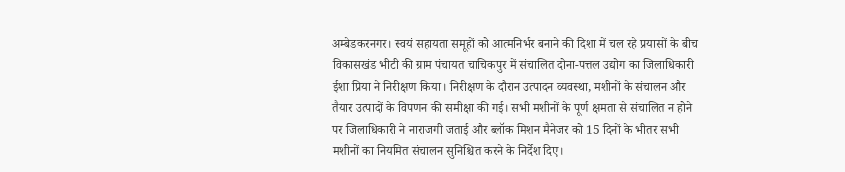अम्बेडकरनगर। स्वयं सहायता समूहों को आत्मनिर्भर बनाने की दिशा में चल रहे प्रयासों के बीच विकासखंड भीटी की ग्राम पंचायत चाचिकपुर में संचालित दोना-पत्तल उद्योग का जिलाधिकारी ईशा प्रिया ने निरीक्षण किया। निरीक्षण के दौरान उत्पादन व्यवस्था, मशीनों के संचालन और तैयार उत्पादों के विपणन की समीक्षा की गई। सभी मशीनों के पूर्ण क्षमता से संचालित न होने पर जिलाधिकारी ने नाराजगी जताई और ब्लॉक मिशन मैनेजर को 15 दिनों के भीतर सभी मशीनों का नियमित संचालन सुनिश्चित करने के निर्देश दिए।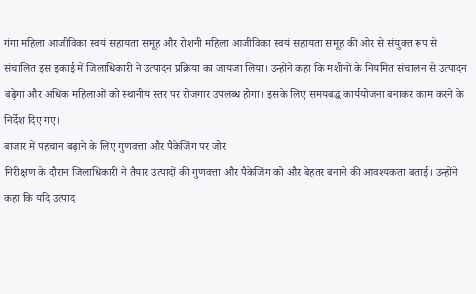गंगा महिला आजीविका स्वयं सहायता समूह और रोशनी महिला आजीविका स्वयं सहायता समूह की ओर से संयुक्त रूप से संचालित इस इकाई में जिलाधिकारी ने उत्पादन प्रक्रिया का जायजा लिया। उन्होंने कहा कि मशीनों के नियमित संचालन से उत्पादन बढ़ेगा और अधिक महिलाओं को स्थानीय स्तर पर रोजगार उपलब्ध होगा। इसके लिए समयबद्ध कार्ययोजना बनाकर काम करने के निर्देश दिए गए।
बाजार में पहचान बढ़ाने के लिए गुणवत्ता और पैकेजिंग पर जोर
निरीक्षण के दौरान जिलाधिकारी ने तैयार उत्पादों की गुणवत्ता और पैकेजिंग को और बेहतर बनाने की आवश्यकता बताई। उन्होंने कहा कि यदि उत्पाद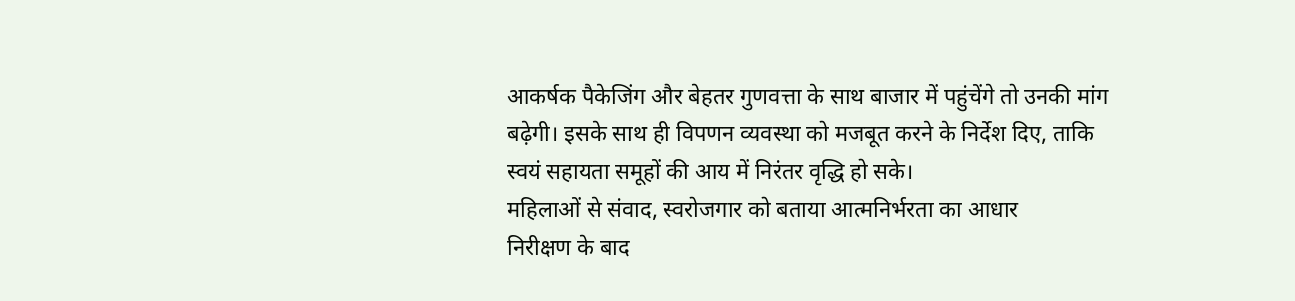आकर्षक पैकेजिंग और बेहतर गुणवत्ता के साथ बाजार में पहुंचेंगे तो उनकी मांग बढ़ेगी। इसके साथ ही विपणन व्यवस्था को मजबूत करने के निर्देश दिए, ताकि स्वयं सहायता समूहों की आय में निरंतर वृद्धि हो सके।
महिलाओं से संवाद, स्वरोजगार को बताया आत्मनिर्भरता का आधार
निरीक्षण के बाद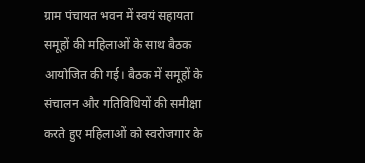ग्राम पंचायत भवन में स्वयं सहायता समूहों की महिलाओं के साथ बैठक आयोजित की गई। बैठक में समूहों के संचालन और गतिविधियों की समीक्षा करते हुए महिलाओं को स्वरोजगार के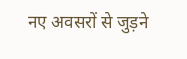नए अवसरों से जुड़ने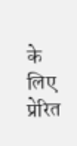के लिए प्रेरित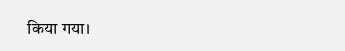किया गया।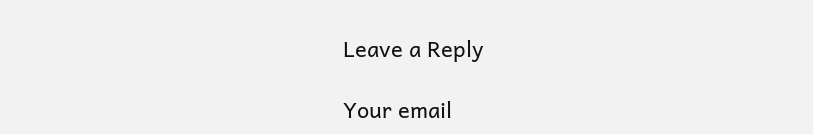Leave a Reply

Your email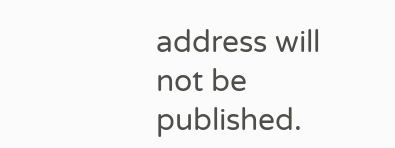address will not be published.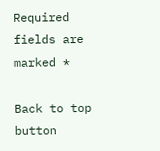Required fields are marked *

Back to top button